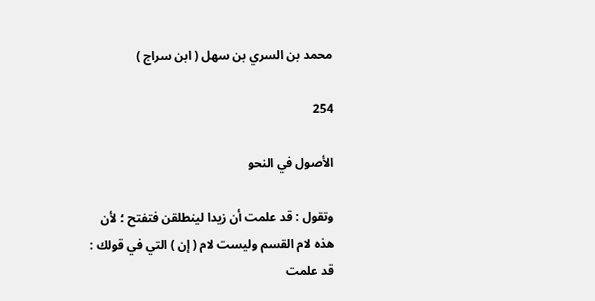محمد بن السري بن سهل ( ابن سراج )

254

الأصول في النحو

وتقول : قد علمت أن زيدا لينطلقن فتفتح ؛ لأن هذه لام القسم وليست لام ( إن ) التي في قولك : قد علمت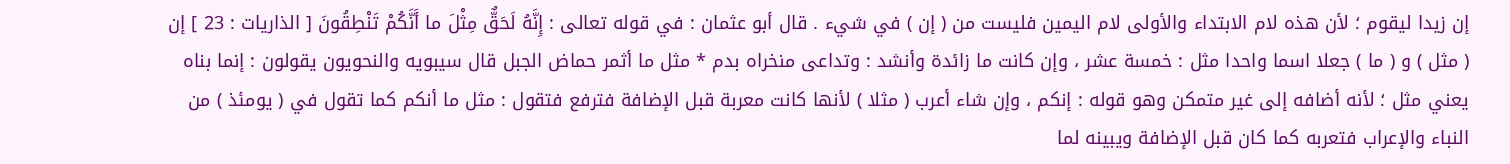إن زيدا ليقوم ؛ لأن هذه لام الابتداء والأولى لام اليمين فليست من ( إن ) في شيء . قال أبو عثمان : في قوله تعالى : إِنَّهُ لَحَقٌّ مِثْلَ ما أَنَّكُمْ تَنْطِقُونَ [ الذاريات : 23 ] إن ( مثل ) و ( ما ) جعلا اسما واحدا مثل : خمسة عشر ، وإن كانت ما زائدة وأنشد : وتداعى منخراه بدم * مثل ما أثمر حماض الجبل قال سيبويه والنحويون يقولون : إنما بناه يعني مثل ؛ لأنه أضافه إلى غير متمكن وهو قوله : إنكم ، وإن شاء أعرب ( مثلا ) لأنها كانت معربة قبل الإضافة فترفع فتقول : مثل ما أنكم كما تقول في ( يومئذ ) من النباء والإعراب فتعربه كما كان قبل الإضافة ويبينه لما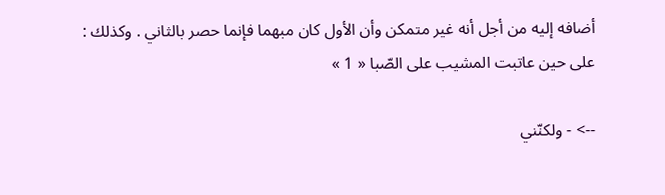أضافه إليه من أجل أنه غير متمكن وأن الأول كان مبهما فإنما حصر بالثاني . وكذلك : على حين عاتبت المشيب على الصّبا « 1 »

--> - ولكنّني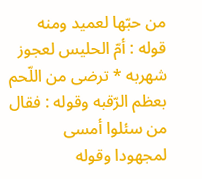من حبّها لعميد ومنه قوله : أمّ الحليس لعجوز شهربه * ترضى من اللّحم بعظم الرّقبه وقوله : فقال من سئلوا أمسى لمجهودا وقوله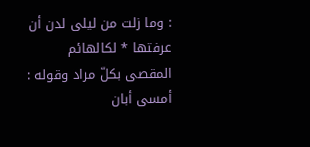: وما زلت من ليلى لدن أن عرفتها * لكالهائم المقصى بكلّ مراد وقوله : أمسى أبان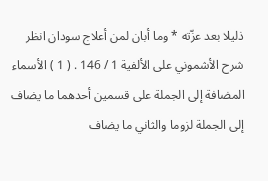ذليلا بعد عزّته * وما أبان لمن أعلاج سودان انظر شرح الأشموني على الألفية 1 / 146 . ( 1 ) الأسماء المضافة إلى الجملة على قسمين أحدهما ما يضاف إلى الجملة لزوما والثاني ما يضاف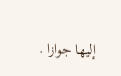إليها جوازا .